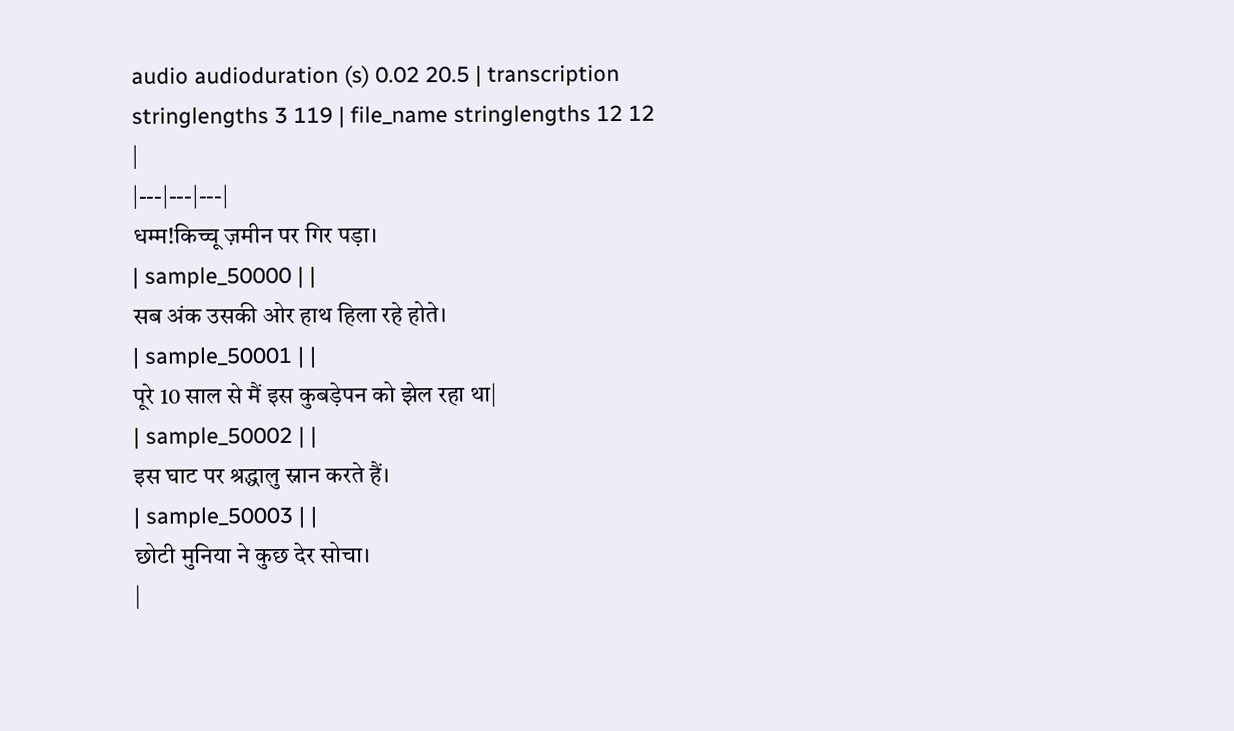audio audioduration (s) 0.02 20.5 | transcription stringlengths 3 119 | file_name stringlengths 12 12 |
|---|---|---|
धम्म!किच्चू ज़मीन पर गिर पड़ा।
| sample_50000 | |
सब अंक उसकी ओर हाथ हिला रहे होते।
| sample_50001 | |
पूरे 10 साल से मैं इस कुबड़ेपन को झेल रहा था|
| sample_50002 | |
इस घाट पर श्रद्धालु स्नान करते हैं।
| sample_50003 | |
छोटी मुनिया ने कुछ देर सोचा।
|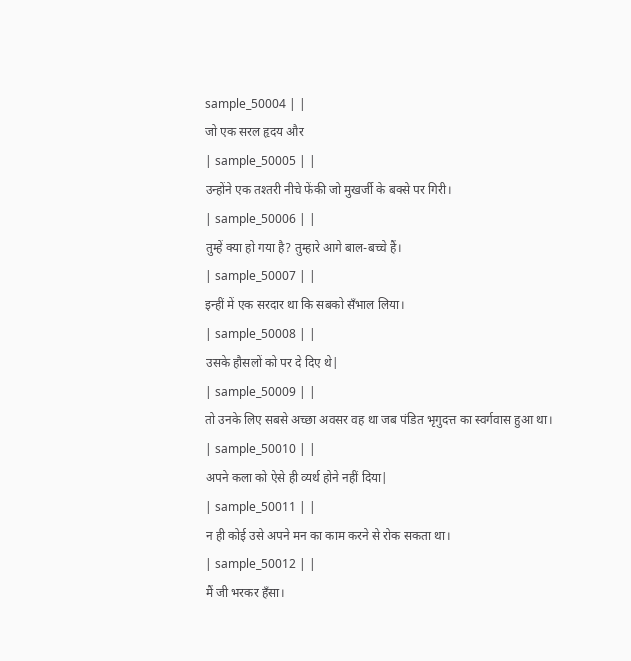sample_50004 | |
जो एक सरल हृदय और
| sample_50005 | |
उन्होंने एक तश्तरी नीचे फेंकी जो मुखर्जी के बक्से पर गिरी।
| sample_50006 | |
तुम्हें क्या हो गया है? तुम्हारे आगे बाल-बच्चे हैं।
| sample_50007 | |
इन्हीं में एक सरदार था कि सबको सँभाल लिया।
| sample_50008 | |
उसके हौसलों को पर दे दिए थे|
| sample_50009 | |
तो उनके लिए सबसे अच्छा अवसर वह था जब पंडित भृगुदत्त का स्वर्गवास हुआ था।
| sample_50010 | |
अपने कला को ऐसे ही व्यर्थ होने नहीं दिया|
| sample_50011 | |
न ही कोई उसे अपने मन का काम करने से रोक सकता था।
| sample_50012 | |
मैं जी भरकर हँसा।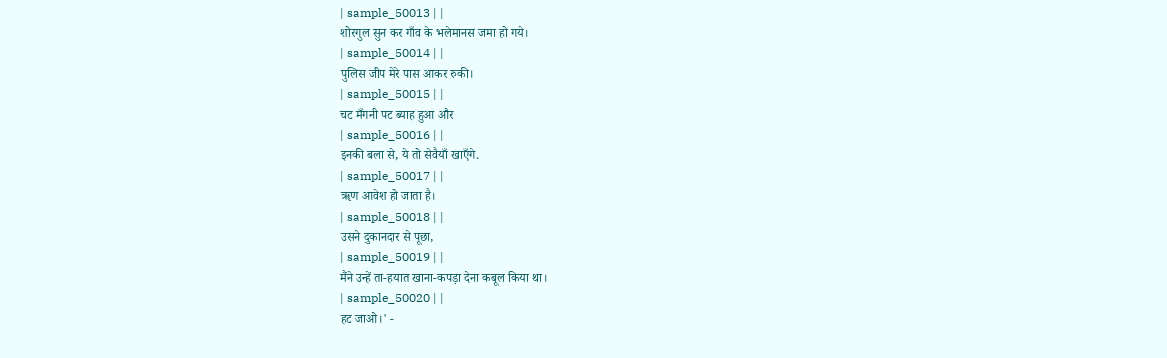| sample_50013 | |
शोरगुल सुन कर गाँव के भलेमानस जमा हो गये।
| sample_50014 | |
पुलिस जीप मेरे पास आकर रुकी।
| sample_50015 | |
चट मँगनी पट ब्याह हुआ और
| sample_50016 | |
इनकी बला से, ये तो सेवैयाँ खाएँगे.
| sample_50017 | |
ॠण आवेश हो जाता है।
| sample_50018 | |
उसने दुकानदार से पूछा,
| sample_50019 | |
मैंने उन्हें ता-हयात खाना-कपड़ा देना कबूल किया था।
| sample_50020 | |
हट जाओ।' -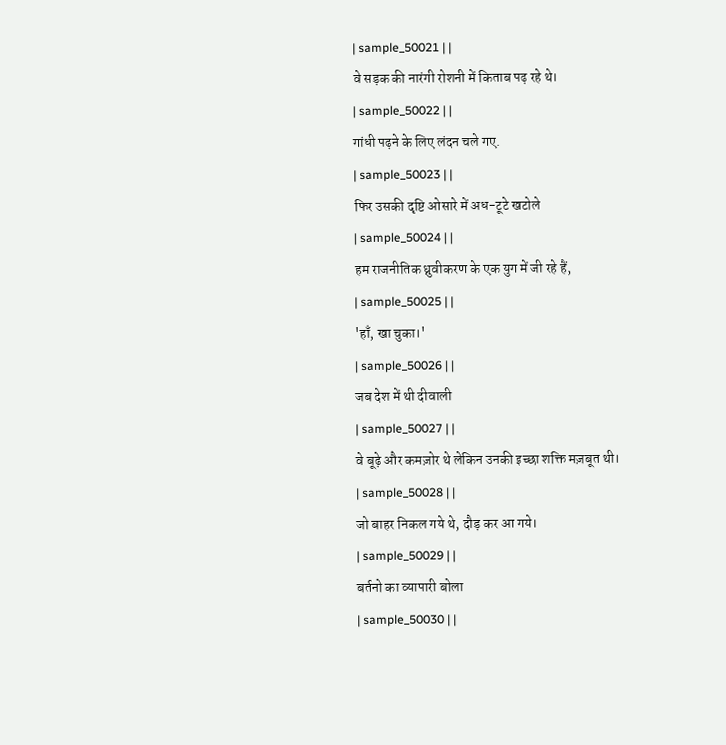| sample_50021 | |
वे सड़क की नारंगी रोशनी में किताब पढ़ रहे थे।
| sample_50022 | |
गांधी पढ़ने के लिए लंदन चले गए.
| sample_50023 | |
फिर उसकी दृष्टि ओसारे में अध-टूटे खटोले
| sample_50024 | |
हम राजनीतिक ध्रुवीकरण के एक युग में जी रहे हैं,
| sample_50025 | |
'हाँ, खा चुका।'
| sample_50026 | |
जब देश में थी दीवाली
| sample_50027 | |
वे बूढ़े और कमज़ोर थे लेकिन उनकी इच्छा शक्ति मज़बूत थी।
| sample_50028 | |
जो बाहर निकल गये थे, दौड़ कर आ गये।
| sample_50029 | |
बर्तनो का व्यापारी बोला
| sample_50030 | |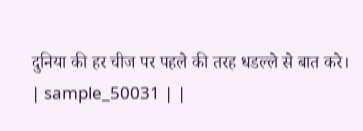दुनिया की हर चीज पर पहले की तरह धडल्ले से बात करे।
| sample_50031 | |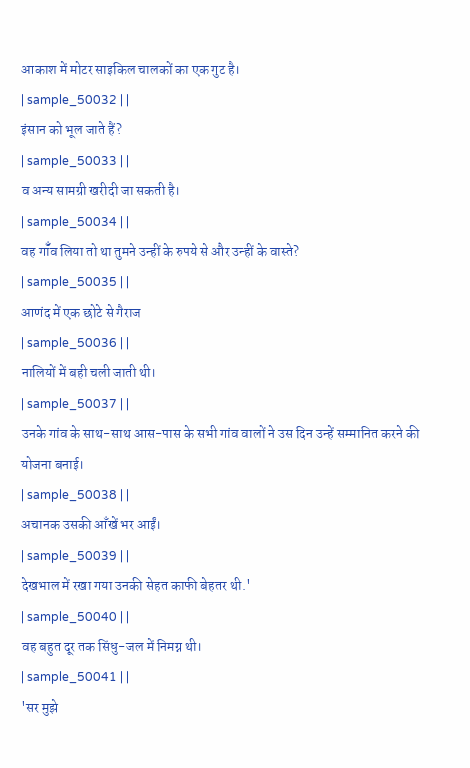आकाश में मोटर साइकिल चालकों का एक गुट है।
| sample_50032 | |
इंसान को भूल जाते हैं?
| sample_50033 | |
व अन्य सामग्री खरीदी जा सकती है।
| sample_50034 | |
वह गॉँव लिया तो था तुमने उन्हीं के रुपये से और उन्हीं के वास्ते?
| sample_50035 | |
आणंद में एक छोटे से गैराज
| sample_50036 | |
नालियों में बही चली जाती थी।
| sample_50037 | |
उनके गांव के साथ-साथ आस-पास के सभी गांव वालों ने उस दिन उन्हें सम्मानित करने की योजना बनाई।
| sample_50038 | |
अचानक उसकी आँखें भर आईं।
| sample_50039 | |
देखभाल में रखा गया उनकी सेहत काफी बेहतर थी.'
| sample_50040 | |
वह बहुत दूर तक सिंधु-जल में निमग्न थी।
| sample_50041 | |
'सर मुझे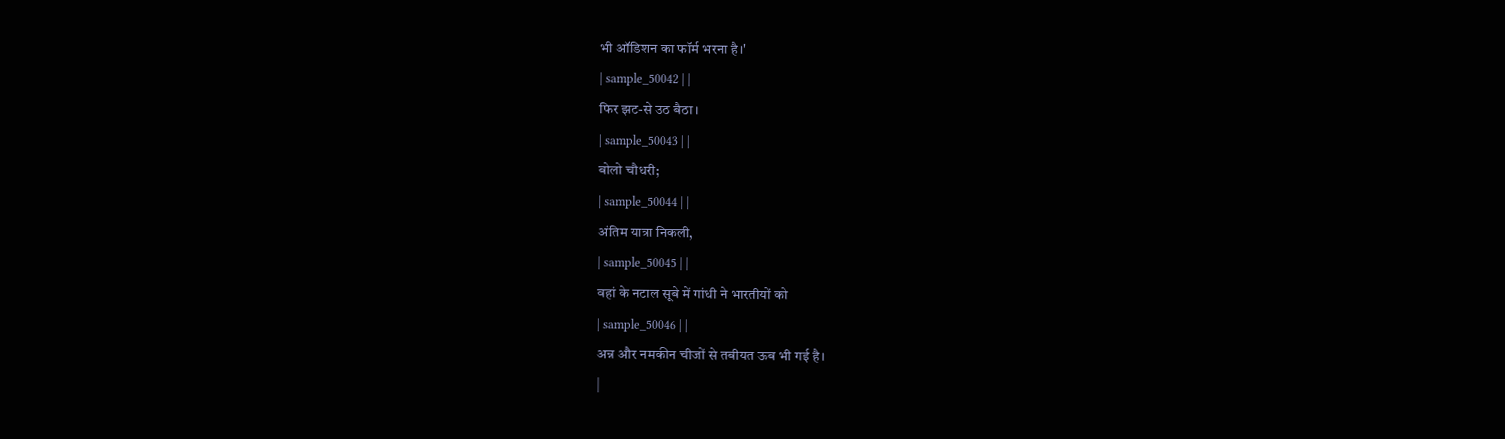भी ऑडिशन का फॉर्म भरना है।'
| sample_50042 | |
फिर झट-से उठ बैठा।
| sample_50043 | |
बोलो चौधरी;
| sample_50044 | |
अंतिम यात्रा निकली,
| sample_50045 | |
वहां के नटाल सूबे में गांधी ने भारतीयों को
| sample_50046 | |
अन्न और नमकीन चीजों से तबीयत ऊब भी गई है।
|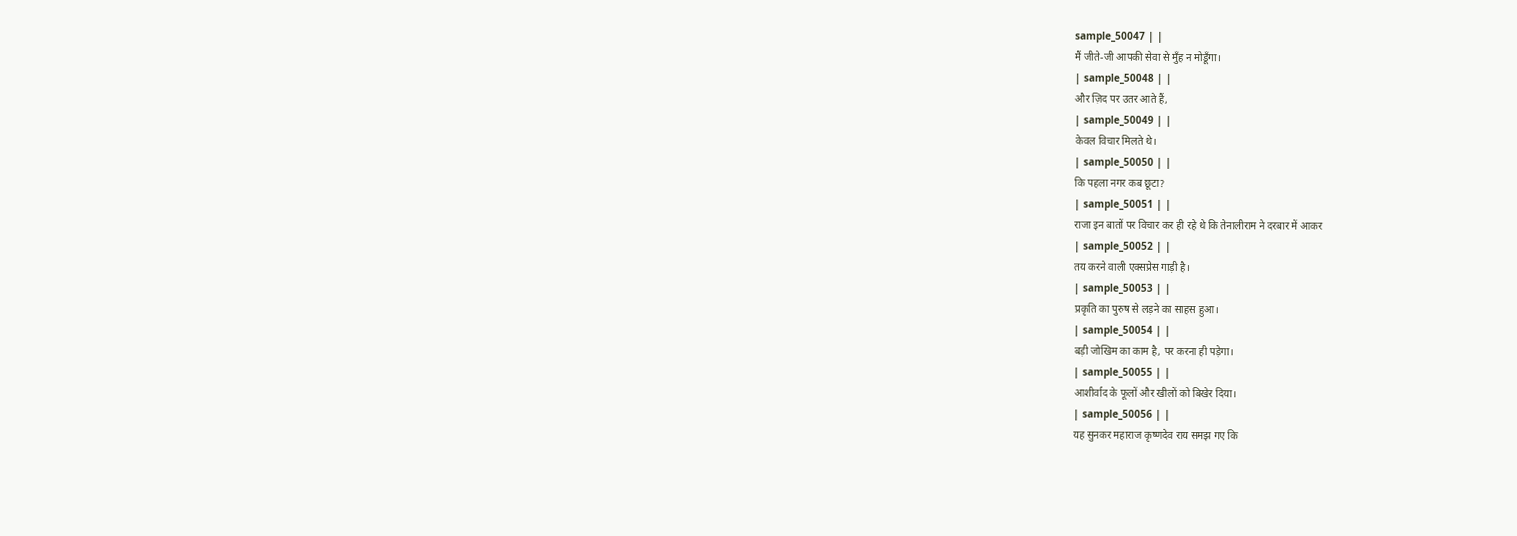sample_50047 | |
मैं जीते-जी आपकी सेवा से मुँह न मोडूँगा।
| sample_50048 | |
और ज़िद पर उतर आते हैं,
| sample_50049 | |
केवल विचार मिलते थे।
| sample_50050 | |
कि पहला नगर कब छूटा?
| sample_50051 | |
राजा इन बातों पर विचार कर ही रहे थे कि तेनालीराम ने दरबार में आकर
| sample_50052 | |
तय करने वाली एक्सप्रेस गाड़ी है।
| sample_50053 | |
प्रकृति का पुरुष से लड़ने का साहस हुआ।
| sample_50054 | |
बड़ी जोखिम का काम है, पर करना ही पड़ेगा।
| sample_50055 | |
आशीर्वाद के फूलों और खीलों को बिखेर दिया।
| sample_50056 | |
यह सुनकर महाराज कृष्णदेव राय समझ गए कि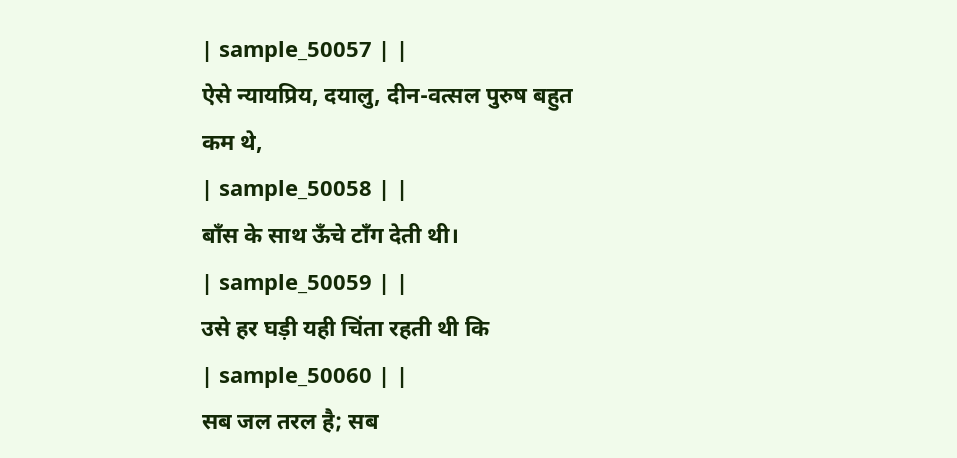| sample_50057 | |
ऐसे न्यायप्रिय, दयालु, दीन-वत्सल पुरुष बहुत कम थे,
| sample_50058 | |
बाँस के साथ ऊँचे टाँग देती थी।
| sample_50059 | |
उसे हर घड़ी यही चिंता रहती थी कि
| sample_50060 | |
सब जल तरल है; सब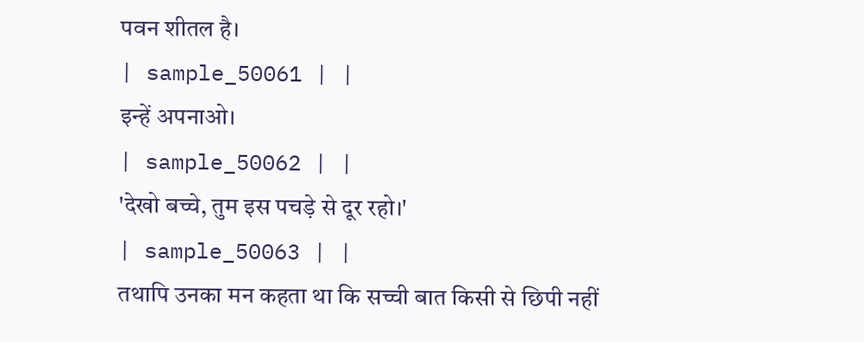पवन शीतल है।
| sample_50061 | |
इन्हें अपनाओ।
| sample_50062 | |
'देखो बच्चे, तुम इस पचड़े से दूर रहो।'
| sample_50063 | |
तथापि उनका मन कहता था कि सच्ची बात किसी से छिपी नहीं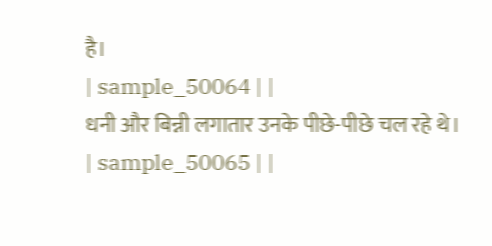है।
| sample_50064 | |
धनी और बिन्नी लगातार उनके पीछे-पीछे चल रहे थे।
| sample_50065 | |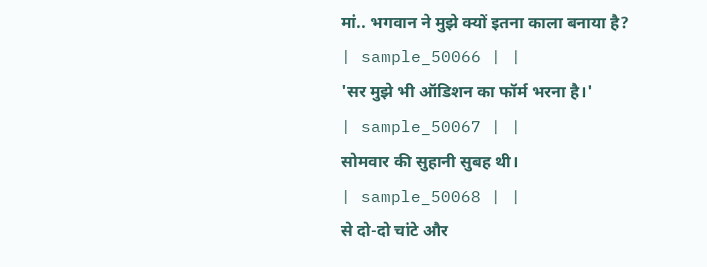मां.. भगवान ने मुझे क्यों इतना काला बनाया है?
| sample_50066 | |
'सर मुझे भी ऑडिशन का फॉर्म भरना है।'
| sample_50067 | |
सोमवार की सुहानी सुबह थी।
| sample_50068 | |
से दो-दो चांटे और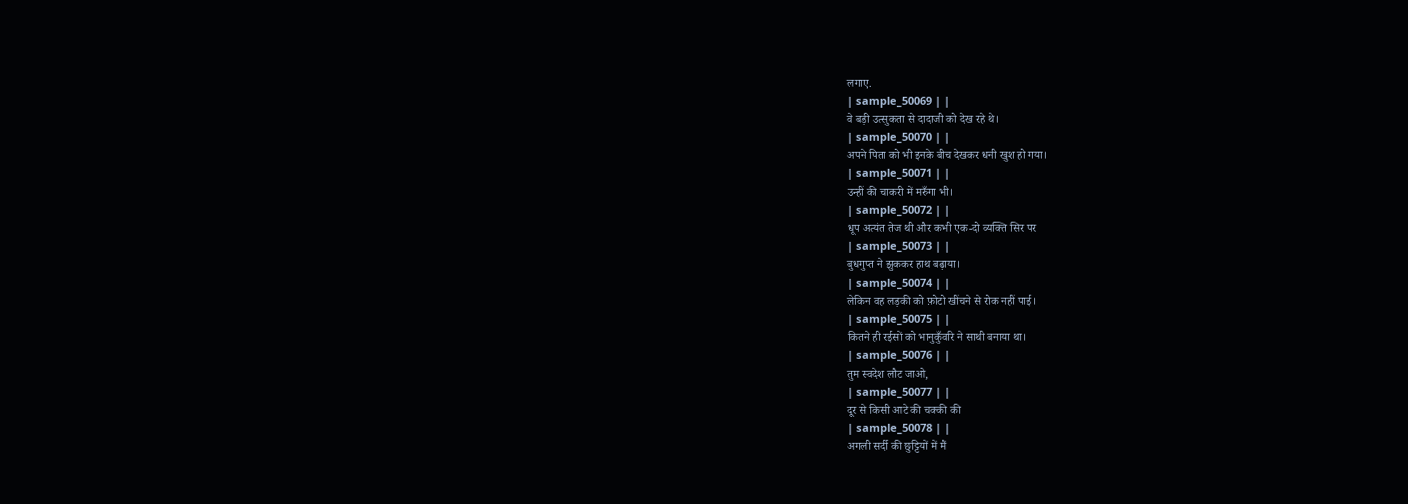लगाए.
| sample_50069 | |
वे बड़ी उत्सुकता से दादाजी को देख रहे थे।
| sample_50070 | |
अपने पिता को भी इनके बीच देखकर धनी खुश हो गया।
| sample_50071 | |
उन्हीं की चाकरी में मरुँगा भी।
| sample_50072 | |
धूप अत्यंत तेज थी और कभी एक-दो व्यक्ति सिर पर
| sample_50073 | |
बुधगुप्त ने झुककर हाथ बढ़ाया।
| sample_50074 | |
लेकिन वह लड़की को फ़ोटो खींचने से रोक नहीं पाई।
| sample_50075 | |
कितने ही रईसों को भानुकुँवरि ने साथी बनाया था।
| sample_50076 | |
तुम स्वदेश लौट जाओ,
| sample_50077 | |
दूर से किसी आटे की चक्की की
| sample_50078 | |
अगली सर्दी की छुट्टियों में मैं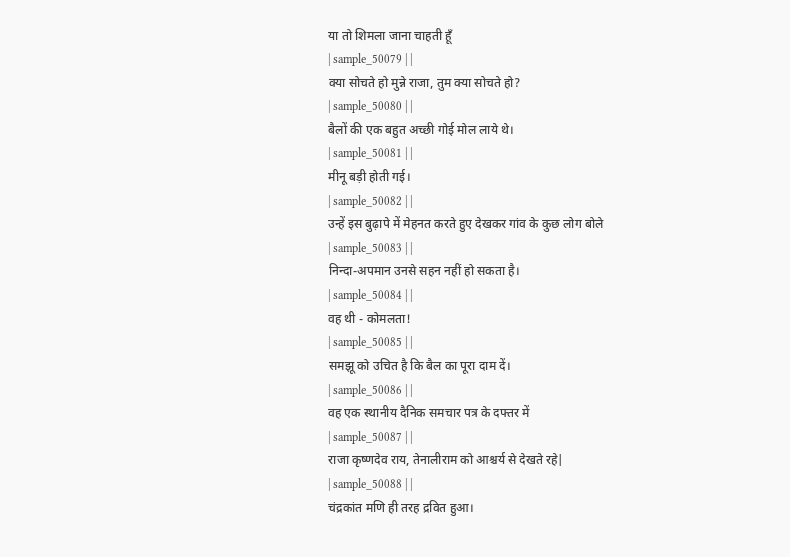या तो शिमला जाना चाहती हूँ
| sample_50079 | |
क्या सोचते हो मुन्ने राजा, तुम क्या सोचते हो?
| sample_50080 | |
बैलों की एक बहुत अच्छी गोई मोल लाये थे।
| sample_50081 | |
मीनू बड़ी होती गई।
| sample_50082 | |
उन्हें इस बुढ़ापे में मेहनत करते हुए देखकर गांव के कुछ लोग बोले
| sample_50083 | |
निन्दा-अपमान उनसे सहन नहीं हो सकता है।
| sample_50084 | |
वह थी - कोमलता!
| sample_50085 | |
समझू को उचित है कि बैल का पूरा दाम दें।
| sample_50086 | |
वह एक स्थानीय दैनिक समचार पत्र के दफ्तर में
| sample_50087 | |
राजा कृष्णदेव राय, तेनालीराम को आश्चर्य से देखते रहे|
| sample_50088 | |
चंद्रकांत मणि ही तरह द्रवित हुआ।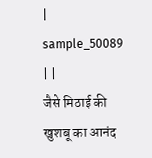| sample_50089 | |
जैसे मिठाई की खुशबू का आनंद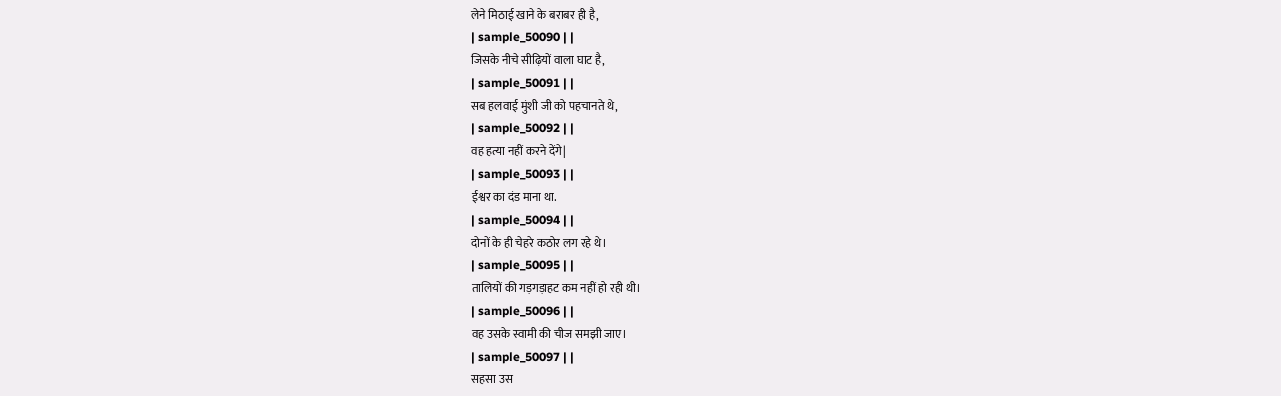लेने मिठाई खाने के बराबर ही है,
| sample_50090 | |
जिसके नीचे सीढ़ियों वाला घाट है,
| sample_50091 | |
सब हलवाई मुंशी जी को पहचानते थे,
| sample_50092 | |
वह हत्या नहीं करने देंगे|
| sample_50093 | |
ईश्वर का दंड माना था.
| sample_50094 | |
दोनों के ही चेहरे कठोर लग रहे थे।
| sample_50095 | |
तालियों की गड़गड़ाहट कम नहीं हो रही थी।
| sample_50096 | |
वह उसके स्वामी की चीज समझी जाए।
| sample_50097 | |
सहसा उस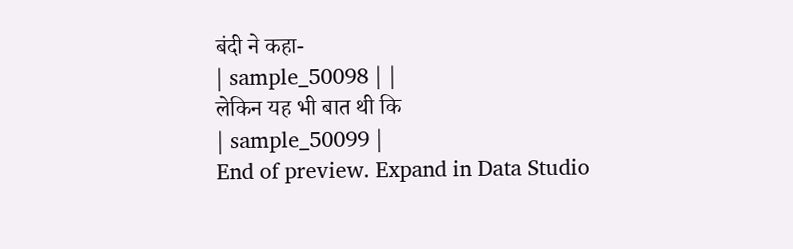बंदी ने कहा-
| sample_50098 | |
लेकिन यह भी बात थी कि
| sample_50099 |
End of preview. Expand in Data Studio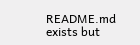README.md exists but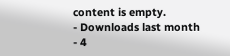content is empty.
- Downloads last month
- 4